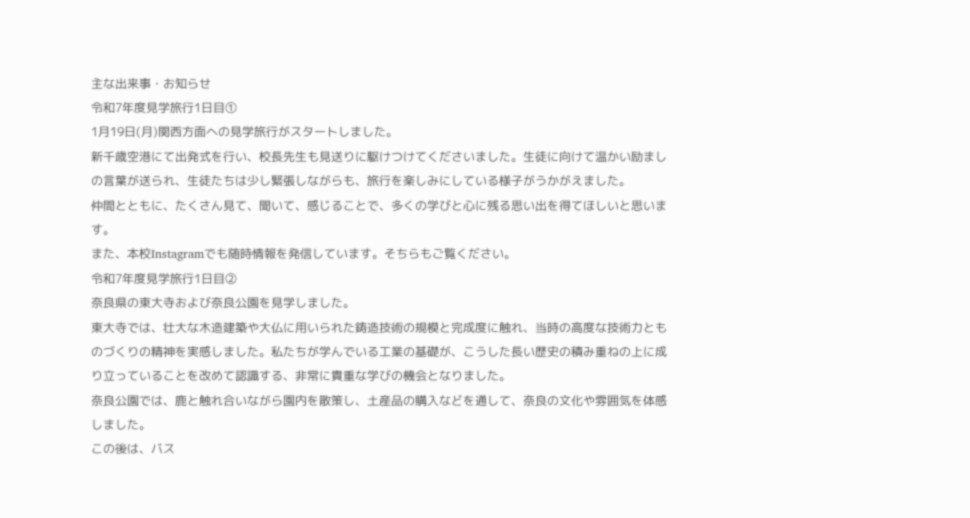主な出来事・お知らせ
令和7年度見学旅行1日目①
1月19日(月)関西方面への見学旅行がスタートしました。
新千歳空港にて出発式を行い、校長先生も見送りに駆けつけてくださいました。生徒に向けて温かい励ましの言葉が送られ、生徒たちは少し緊張しながらも、旅行を楽しみにしている様子がうかがえました。
仲間とともに、たくさん見て、聞いて、感じることで、多くの学びと心に残る思い出を得てほしいと思います。
また、本校Instagramでも随時情報を発信しています。そちらもご覧ください。
令和7年度見学旅行1日目②
奈良県の東大寺および奈良公園を見学しました。
東大寺では、壮大な木造建築や大仏に用いられた鋳造技術の規模と完成度に触れ、当時の高度な技術力とものづくりの精神を実感しました。私たちが学んでいる工業の基礎が、こうした長い歴史の積み重ねの上に成り立っていることを改めて認識する、非常に貴重な学びの機会となりました。
奈良公園では、鹿と触れ合いながら園内を散策し、土産品の購入などを通して、奈良の文化や雰囲気を体感しました。
この後は、バス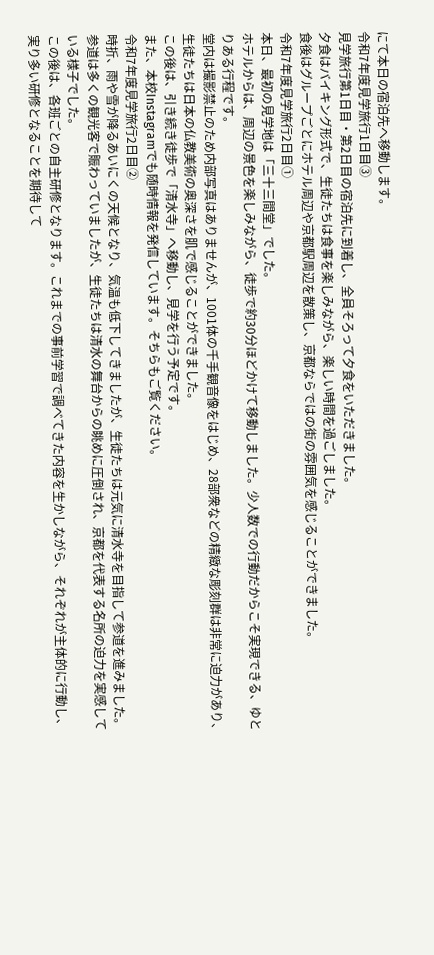にて本日の宿泊先へ移動します。
令和7年度見学旅行1日目③
見学旅行第1日目・第2日目の宿泊先に到着し、全員そろって夕食をいただきました。
夕食はバイキング形式で、生徒たちは食事を楽しみながら、楽しい時間を過ごしました。
食後はグループごとにホテル周辺や京都駅周辺を散策し、京都ならではの街の雰囲気を感じることができました。
令和7年度見学旅行2日目①
本日、最初の見学地は「三十三間堂」でした。
ホテルからは、周辺の景色を楽しみながら、徒歩で約30分ほどかけて移動しました。少人数での行動だからこそ実現できる、ゆとりある行程です。
堂内は撮影禁止のため内部写真はありませんが、1001体の千手観音像をはじめ、28部衆などの精緻な彫刻群は非常に迫力があり、生徒たちは日本の仏教美術の奥深さを肌で感じることができました。
この後は、引き続き徒歩で「清水寺」へ移動し、見学を行う予定です。
また、本校Instagramでも随時情報を発信しています。そちらもご覧ください。
令和7年度見学旅行2日目②
時折、雨や雪が降るあいにくの天候となり、気温も低下してきましたが、生徒たちは元気に清水寺を目指して参道を進みました。
参道は多くの観光客で賑わっていましたが、生徒たちは清水の舞台からの眺めに圧倒され、京都を代表する名所の迫力を実感している様子でした。
この後は、各班ごとの自主研修となります。これまでの事前学習で調べてきた内容を生かしながら、それぞれが主体的に行動し、実り多い研修となることを期待して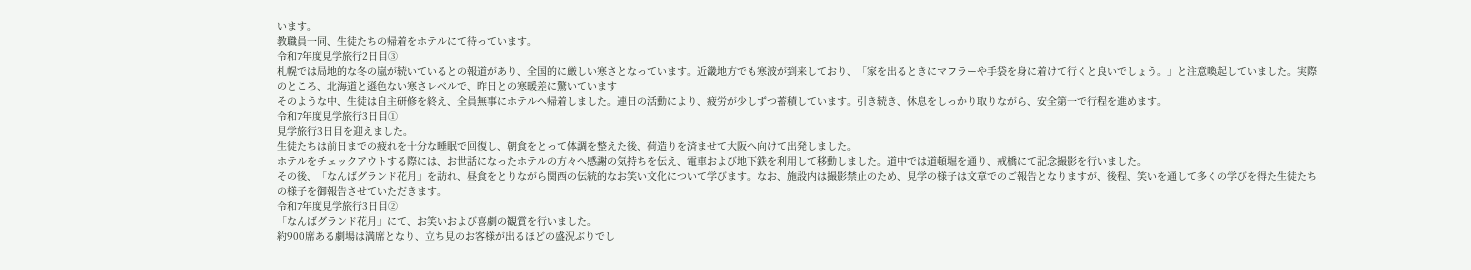います。
教職員一同、生徒たちの帰着をホテルにて待っています。
令和7年度見学旅行2日目③
札幌では局地的な冬の嵐が続いているとの報道があり、全国的に厳しい寒さとなっています。近畿地方でも寒波が到来しており、「家を出るときにマフラーや手袋を身に着けて行くと良いでしょう。」と注意喚起していました。実際のところ、北海道と遜色ない寒さレベルで、昨日との寒暖差に驚いています
そのような中、生徒は自主研修を終え、全員無事にホテルへ帰着しました。連日の活動により、疲労が少しずつ蓄積しています。引き続き、休息をしっかり取りながら、安全第一で行程を進めます。
令和7年度見学旅行3日目①
見学旅行3日目を迎えました。
生徒たちは前日までの疲れを十分な睡眠で回復し、朝食をとって体調を整えた後、荷造りを済ませて大阪へ向けて出発しました。
ホテルをチェックアウトする際には、お世話になったホテルの方々へ感謝の気持ちを伝え、電車および地下鉄を利用して移動しました。道中では道頓堀を通り、戒橋にて記念撮影を行いました。
その後、「なんばグランド花月」を訪れ、昼食をとりながら関西の伝統的なお笑い文化について学びます。なお、施設内は撮影禁止のため、見学の様子は文章でのご報告となりますが、後程、笑いを通して多くの学びを得た生徒たちの様子を御報告させていただきます。
令和7年度見学旅行3日目②
「なんばグランド花月」にて、お笑いおよび喜劇の観賞を行いました。
約900席ある劇場は満席となり、立ち見のお客様が出るほどの盛況ぶりでし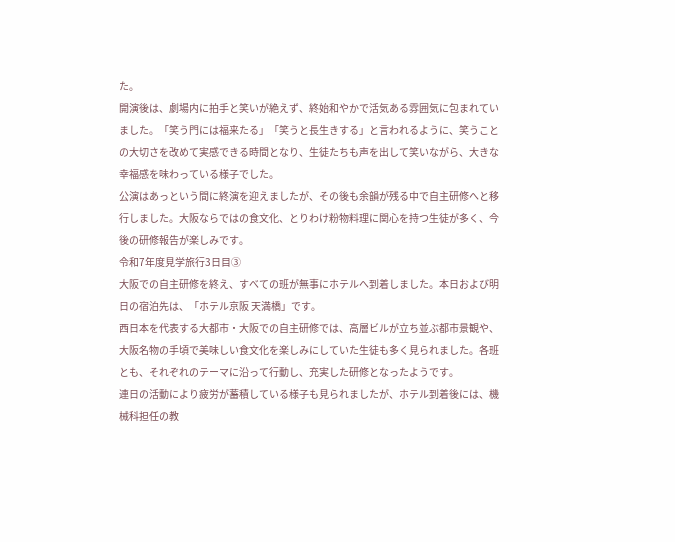た。
開演後は、劇場内に拍手と笑いが絶えず、終始和やかで活気ある雰囲気に包まれていました。「笑う門には福来たる」「笑うと長生きする」と言われるように、笑うことの大切さを改めて実感できる時間となり、生徒たちも声を出して笑いながら、大きな幸福感を味わっている様子でした。
公演はあっという間に終演を迎えましたが、その後も余韻が残る中で自主研修へと移行しました。大阪ならではの食文化、とりわけ粉物料理に関心を持つ生徒が多く、今後の研修報告が楽しみです。
令和7年度見学旅行3日目③
大阪での自主研修を終え、すべての班が無事にホテルへ到着しました。本日および明日の宿泊先は、「ホテル京阪 天満橋」です。
西日本を代表する大都市・大阪での自主研修では、高層ビルが立ち並ぶ都市景観や、大阪名物の手頃で美味しい食文化を楽しみにしていた生徒も多く見られました。各班とも、それぞれのテーマに沿って行動し、充実した研修となったようです。
連日の活動により疲労が蓄積している様子も見られましたが、ホテル到着後には、機械科担任の教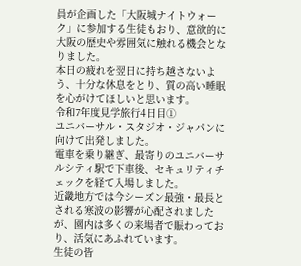員が企画した「大阪城ナイトウォーク」に参加する生徒もおり、意欲的に大阪の歴史や雰囲気に触れる機会となりました。
本日の疲れを翌日に持ち越さないよう、十分な休息をとり、質の高い睡眠を心がけてほしいと思います。
令和7年度見学旅行4日目①
ユニバーサル・スタジオ・ジャパンに向けて出発しました。
電車を乗り継ぎ、最寄りのユニバーサルシティ駅で下車後、セキュリティチェックを経て入場しました。
近畿地方では今シーズン最強・最長とされる寒波の影響が心配されましたが、園内は多くの来場者で賑わっており、活気にあふれています。
生徒の皆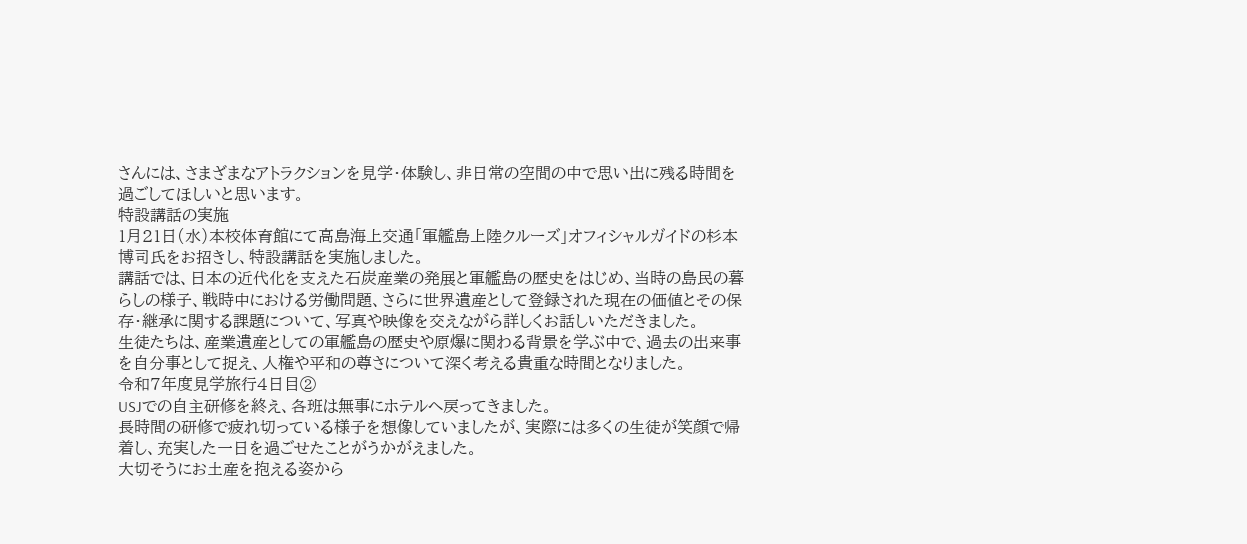さんには、さまざまなアトラクションを見学・体験し、非日常の空間の中で思い出に残る時間を過ごしてほしいと思います。
特設講話の実施
1月21日(水)本校体育館にて高島海上交通「軍艦島上陸クルーズ」オフィシャルガイドの杉本博司氏をお招きし、特設講話を実施しました。
講話では、日本の近代化を支えた石炭産業の発展と軍艦島の歴史をはじめ、当時の島民の暮らしの様子、戦時中における労働問題、さらに世界遺産として登録された現在の価値とその保存・継承に関する課題について、写真や映像を交えながら詳しくお話しいただきました。
生徒たちは、産業遺産としての軍艦島の歴史や原爆に関わる背景を学ぶ中で、過去の出来事を自分事として捉え、人権や平和の尊さについて深く考える貴重な時間となりました。
令和7年度見学旅行4日目②
USJでの自主研修を終え、各班は無事にホテルへ戻ってきました。
長時間の研修で疲れ切っている様子を想像していましたが、実際には多くの生徒が笑顔で帰着し、充実した一日を過ごせたことがうかがえました。
大切そうにお土産を抱える姿から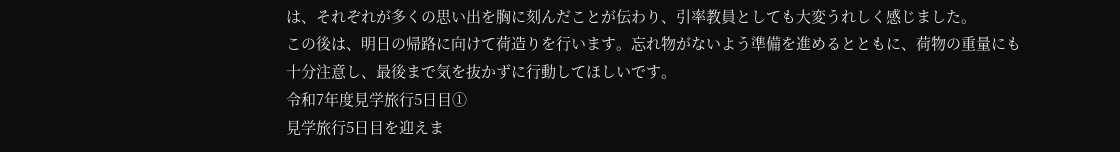は、それぞれが多くの思い出を胸に刻んだことが伝わり、引率教員としても大変うれしく感じました。
この後は、明日の帰路に向けて荷造りを行います。忘れ物がないよう準備を進めるとともに、荷物の重量にも十分注意し、最後まで気を抜かずに行動してほしいです。
令和7年度見学旅行5日目①
見学旅行5日目を迎えま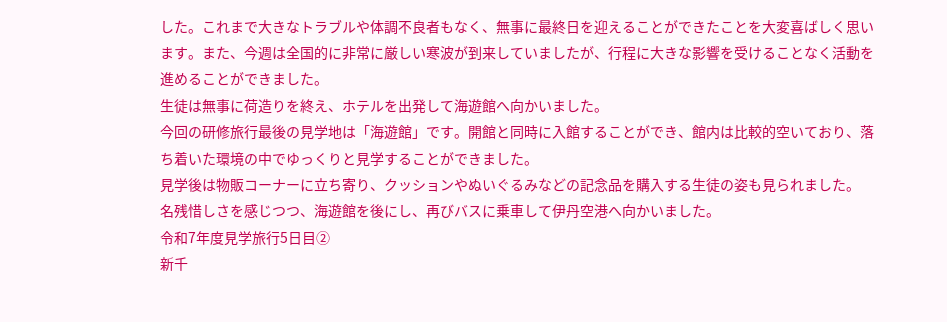した。これまで大きなトラブルや体調不良者もなく、無事に最終日を迎えることができたことを大変喜ばしく思います。また、今週は全国的に非常に厳しい寒波が到来していましたが、行程に大きな影響を受けることなく活動を進めることができました。
生徒は無事に荷造りを終え、ホテルを出発して海遊館へ向かいました。
今回の研修旅行最後の見学地は「海遊館」です。開館と同時に入館することができ、館内は比較的空いており、落ち着いた環境の中でゆっくりと見学することができました。
見学後は物販コーナーに立ち寄り、クッションやぬいぐるみなどの記念品を購入する生徒の姿も見られました。
名残惜しさを感じつつ、海遊館を後にし、再びバスに乗車して伊丹空港へ向かいました。
令和7年度見学旅行5日目②
新千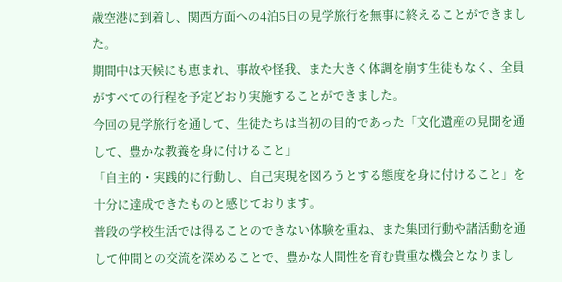歳空港に到着し、関西方面への4泊5日の見学旅行を無事に終えることができました。
期間中は天候にも恵まれ、事故や怪我、また大きく体調を崩す生徒もなく、全員がすべての行程を予定どおり実施することができました。
今回の見学旅行を通して、生徒たちは当初の目的であった「文化遺産の見聞を通して、豊かな教養を身に付けること」
「自主的・実践的に行動し、自己実現を図ろうとする態度を身に付けること」を十分に達成できたものと感じております。
普段の学校生活では得ることのできない体験を重ね、また集団行動や諸活動を通して仲間との交流を深めることで、豊かな人間性を育む貴重な機会となりまし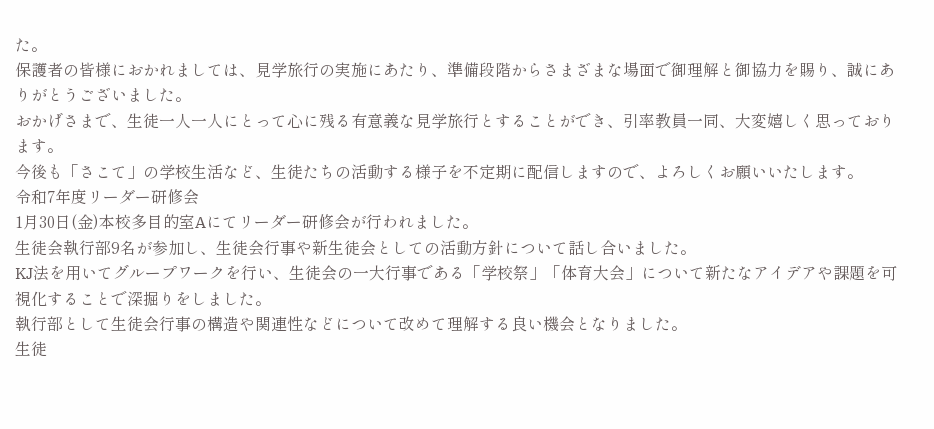た。
保護者の皆様におかれましては、見学旅行の実施にあたり、準備段階からさまざまな場面で御理解と御協力を賜り、誠にありがとうございました。
おかげさまで、生徒一人一人にとって心に残る有意義な見学旅行とすることができ、引率教員一同、大変嬉しく思っております。
今後も「さこて」の学校生活など、生徒たちの活動する様子を不定期に配信しますので、よろしくお願いいたします。
令和7年度リーダー研修会
1月30日(金)本校多目的室Aにてリーダー研修会が行われました。
生徒会執行部9名が参加し、生徒会行事や新生徒会としての活動方針について話し合いました。
KJ法を用いてグループワークを行い、生徒会の一大行事である「学校祭」「体育大会」について新たなアイデアや課題を可視化することで深掘りをしました。
執行部として生徒会行事の構造や関連性などについて改めて理解する良い機会となりました。
生徒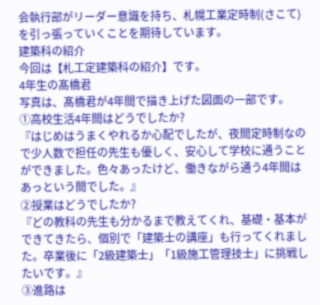会執行部がリーダー意識を持ち、札幌工業定時制(さこて)を引っ張っていくことを期待しています。
建築科の紹介
今回は【札工定建築科の紹介】です。
4年生の髙橋君
写真は、髙橋君が4年間で描き上げた図面の一部です。
①高校生活4年間はどうでしたか?
『はじめはうまくやれるか心配でしたが、夜間定時制なので少人数で担任の先生も優しく、安心して学校に通うことができました。色々あったけど、働きながら通う4年間はあっという間でした。』
②授業はどうでしたか?
『どの教科の先生も分かるまで教えてくれ、基礎・基本ができてきたら、個別で「建築士の講座」も行ってくれました。卒業後に「2級建築士」「1級施工管理技士」に挑戦したいです。』
③進路は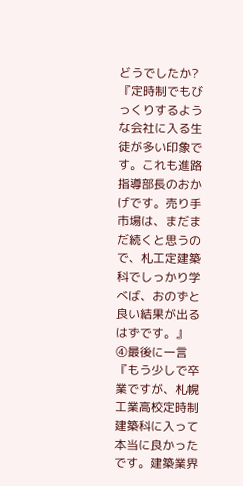どうでしたか?
『定時制でもびっくりするような会社に入る生徒が多い印象です。これも進路指導部長のおかげです。売り手市場は、まだまだ続くと思うので、札工定建築科でしっかり学べば、おのずと良い結果が出るはずです。』
④最後に一言
『もう少しで卒業ですが、札幌工業高校定時制建築科に入って本当に良かったです。建築業界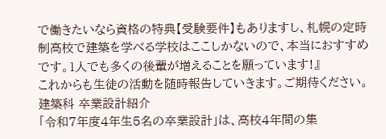で働きたいなら資格の特典【受験要件】もありますし、札幌の定時制高校で建築を学べる学校はここしかないので、本当におすすめです。1人でも多くの後輩が増えることを願っています!』
これからも生徒の活動を随時報告していきます。ご期待ください。
建築科 卒業設計紹介
「令和7年度4年生5名の卒業設計」は、高校4年間の集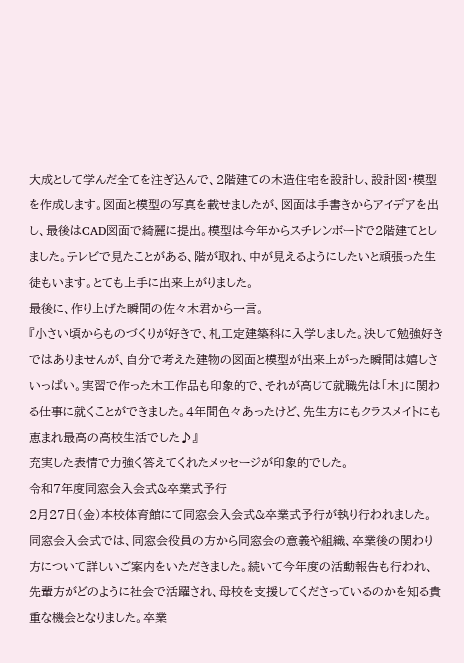大成として学んだ全てを注ぎ込んで、2階建ての木造住宅を設計し、設計図・模型を作成します。図面と模型の写真を載せましたが、図面は手書きからアイデアを出し、最後はCAD図面で綺麗に提出。模型は今年からスチレンボードで2階建てとしました。テレビで見たことがある、階が取れ、中が見えるようにしたいと頑張った生徒もいます。とても上手に出来上がりました。
最後に、作り上げた瞬間の佐々木君から一言。
『小さい頃からものづくりが好きで、札工定建築科に入学しました。決して勉強好きではありませんが、自分で考えた建物の図面と模型が出来上がった瞬間は嬉しさいっぱい。実習で作った木工作品も印象的で、それが高じて就職先は「木」に関わる仕事に就くことができました。4年間色々あったけど、先生方にもクラスメイトにも恵まれ最高の高校生活でした♪』
充実した表情で力強く答えてくれたメッセージが印象的でした。
令和7年度同窓会入会式&卒業式予行
2月27日(金)本校体育館にて同窓会入会式&卒業式予行が執り行われました。
同窓会入会式では、同窓会役員の方から同窓会の意義や組織、卒業後の関わり方について詳しいご案内をいただきました。続いて今年度の活動報告も行われ、先輩方がどのように社会で活躍され、母校を支援してくださっているのかを知る貴重な機会となりました。卒業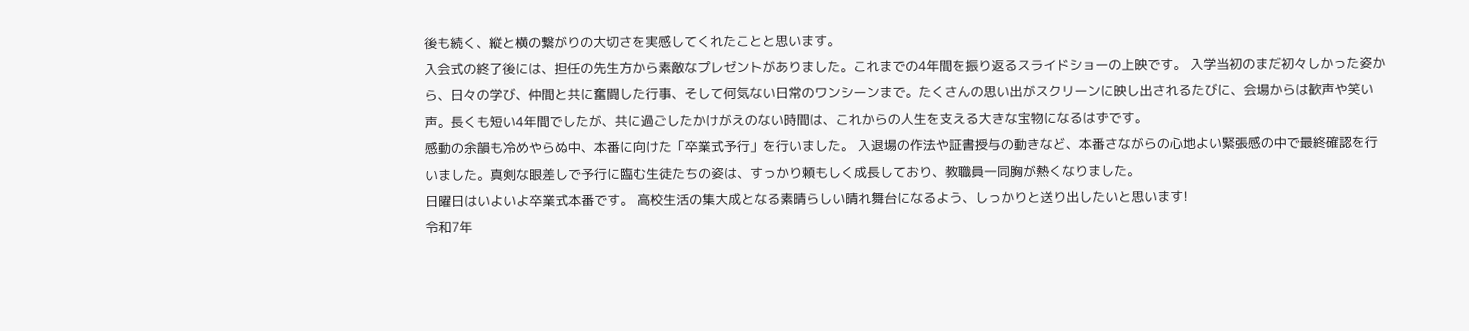後も続く、縦と横の繋がりの大切さを実感してくれたことと思います。
入会式の終了後には、担任の先生方から素敵なプレゼントがありました。これまでの4年間を振り返るスライドショーの上映です。 入学当初のまだ初々しかった姿から、日々の学び、仲間と共に奮闘した行事、そして何気ない日常のワンシーンまで。たくさんの思い出がスクリーンに映し出されるたびに、会場からは歓声や笑い声。長くも短い4年間でしたが、共に過ごしたかけがえのない時間は、これからの人生を支える大きな宝物になるはずです。
感動の余韻も冷めやらぬ中、本番に向けた「卒業式予行」を行いました。 入退場の作法や証書授与の動きなど、本番さながらの心地よい緊張感の中で最終確認を行いました。真剣な眼差しで予行に臨む生徒たちの姿は、すっかり頼もしく成長しており、教職員一同胸が熱くなりました。
日曜日はいよいよ卒業式本番です。 高校生活の集大成となる素晴らしい晴れ舞台になるよう、しっかりと送り出したいと思います!
令和7年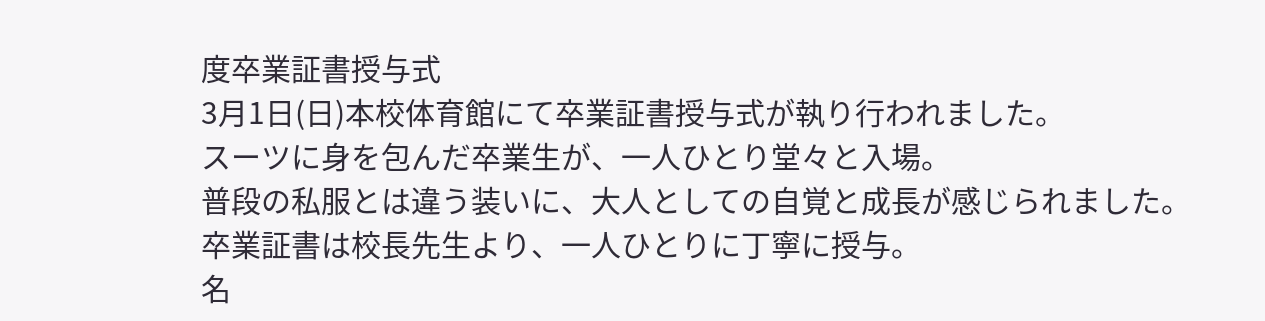度卒業証書授与式
3月1日(日)本校体育館にて卒業証書授与式が執り行われました。
スーツに身を包んだ卒業生が、一人ひとり堂々と入場。
普段の私服とは違う装いに、大人としての自覚と成長が感じられました。
卒業証書は校長先生より、一人ひとりに丁寧に授与。
名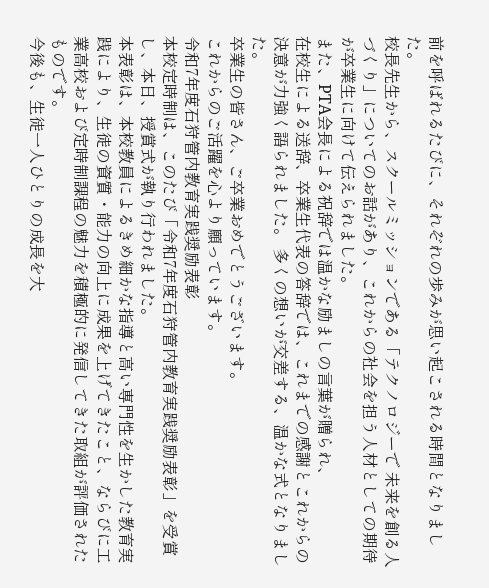前を呼ばれるたびに、それぞれの歩みが思い起こされる時間となりました。
校長先生から、スクールミッションである「テクノロジーで 未来を創る人づくり」についてのお話があり、これからの社会を担う人材としての期待が卒業生に向けて伝えられました。
また、PTA会長による祝辞では温かな励ましの言葉が贈られ、
在校生による送辞、卒業生代表の答辞では、これまでの感謝とこれからの決意が力強く語られました。 多くの想いが交差する、温かな式となりました。
卒業生の皆さん、ご卒業おめでとうございます。
これからのご活躍を心より願っています。
令和7年度石狩管内教育実践奨励表彰
本校定時制は、このたび「令和7年度石狩管内教育実践奨励表彰」を受賞し、本日、授賞式が執り行われました。
本表彰は、本校教員によるきめ細かな指導と高い専門性を生かした教育実践により、生徒の資質・能力の向上に成果を上げてきたこと、ならびに工業高校および定時制課程の魅力を積極的に発信してきた取組が評価されたものです。
今後も、生徒一人ひとりの成長を大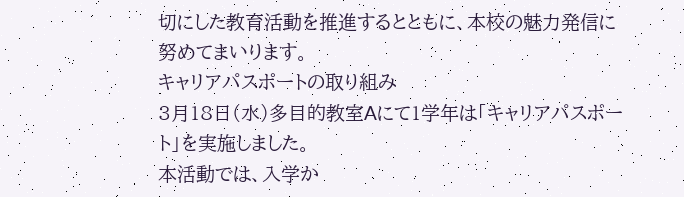切にした教育活動を推進するとともに、本校の魅力発信に努めてまいります。
キャリアパスポートの取り組み
3月18日(水)多目的教室Aにて1学年は「キャリアパスポート」を実施しました。
本活動では、入学か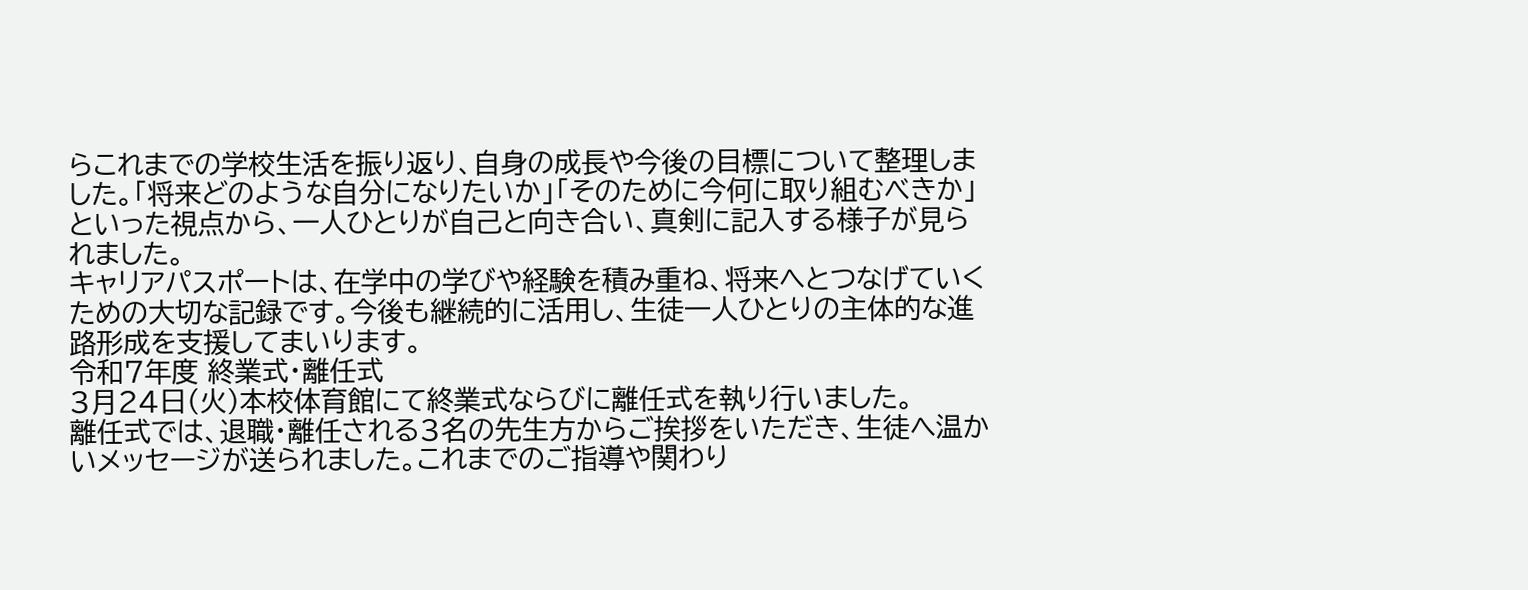らこれまでの学校生活を振り返り、自身の成長や今後の目標について整理しました。「将来どのような自分になりたいか」「そのために今何に取り組むべきか」といった視点から、一人ひとりが自己と向き合い、真剣に記入する様子が見られました。
キャリアパスポートは、在学中の学びや経験を積み重ね、将来へとつなげていくための大切な記録です。今後も継続的に活用し、生徒一人ひとりの主体的な進路形成を支援してまいります。
令和7年度 終業式・離任式
3月24日(火)本校体育館にて終業式ならびに離任式を執り行いました。
離任式では、退職・離任される3名の先生方からご挨拶をいただき、生徒へ温かいメッセージが送られました。これまでのご指導や関わり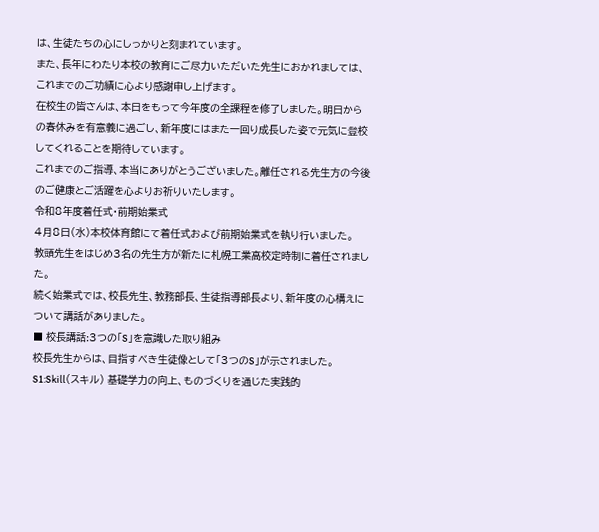は、生徒たちの心にしっかりと刻まれています。
また、長年にわたり本校の教育にご尽力いただいた先生におかれましては、これまでのご功績に心より感謝申し上げます。
在校生の皆さんは、本日をもって今年度の全課程を修了しました。明日からの春休みを有意義に過ごし、新年度にはまた一回り成長した姿で元気に登校してくれることを期待しています。
これまでのご指導、本当にありがとうございました。離任される先生方の今後のご健康とご活躍を心よりお祈りいたします。
令和8年度着任式・前期始業式
4月8日(水)本校体育館にて着任式および前期始業式を執り行いました。
教頭先生をはじめ3名の先生方が新たに札幌工業高校定時制に着任されました。
続く始業式では、校長先生、教務部長、生徒指導部長より、新年度の心構えについて講話がありました。
■ 校長講話:3つの「S」を意識した取り組み
校長先生からは、目指すべき生徒像として「3つのS」が示されました。
S1:Skill(スキル) 基礎学力の向上、ものづくりを通じた実践的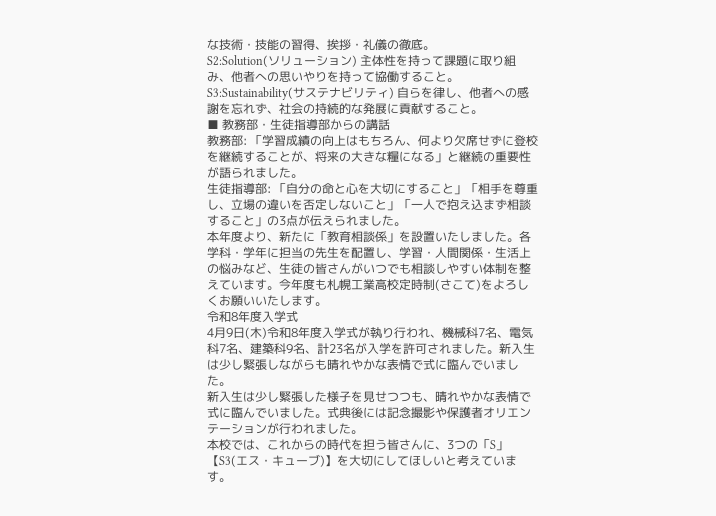な技術・技能の習得、挨拶・礼儀の徹底。
S2:Solution(ソリューション) 主体性を持って課題に取り組み、他者への思いやりを持って協働すること。
S3:Sustainability(サステナビリティ) 自らを律し、他者への感謝を忘れず、社会の持続的な発展に貢献すること。
■ 教務部・生徒指導部からの講話
教務部: 「学習成績の向上はもちろん、何より欠席せずに登校を継続することが、将来の大きな糧になる」と継続の重要性が語られました。
生徒指導部: 「自分の命と心を大切にすること」「相手を尊重し、立場の違いを否定しないこと」「一人で抱え込まず相談すること」の3点が伝えられました。
本年度より、新たに「教育相談係」を設置いたしました。各学科・学年に担当の先生を配置し、学習・人間関係・生活上の悩みなど、生徒の皆さんがいつでも相談しやすい体制を整えています。今年度も札幌工業高校定時制(さこて)をよろしくお願いいたします。
令和8年度入学式
4月9日(木)令和8年度入学式が執り行われ、機械科7名、電気科7名、建築科9名、計23名が入学を許可されました。新入生は少し緊張しながらも晴れやかな表情で式に臨んでいました。
新入生は少し緊張した様子を見せつつも、晴れやかな表情で式に臨んでいました。式典後には記念撮影や保護者オリエンテーションが行われました。
本校では、これからの時代を担う皆さんに、3つの「S」 【S3(エス・キューブ)】を大切にしてほしいと考えています。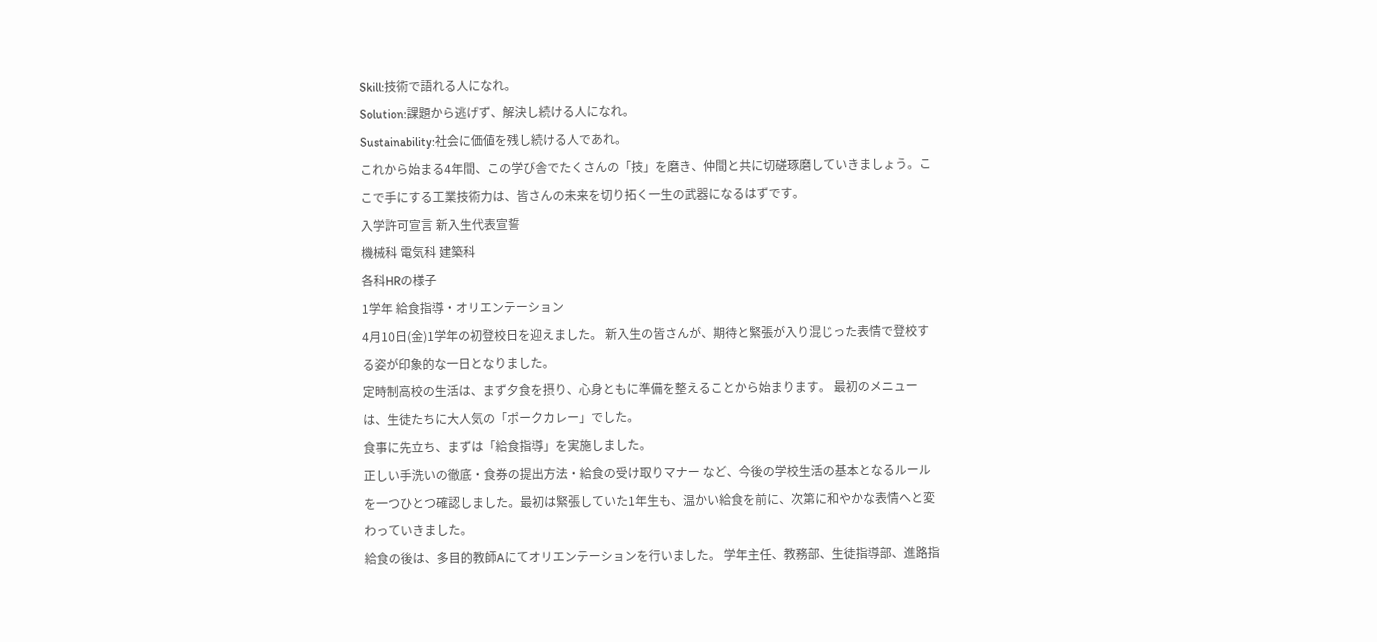Skill:技術で語れる人になれ。
Solution:課題から逃げず、解決し続ける人になれ。
Sustainability:社会に価値を残し続ける人であれ。
これから始まる4年間、この学び舎でたくさんの「技」を磨き、仲間と共に切磋琢磨していきましょう。ここで手にする工業技術力は、皆さんの未来を切り拓く一生の武器になるはずです。
入学許可宣言 新入生代表宣誓
機械科 電気科 建築科
各科HRの様子
1学年 給食指導・オリエンテーション
4月10日(金)1学年の初登校日を迎えました。 新入生の皆さんが、期待と緊張が入り混じった表情で登校する姿が印象的な一日となりました。
定時制高校の生活は、まず夕食を摂り、心身ともに準備を整えることから始まります。 最初のメニューは、生徒たちに大人気の「ポークカレー」でした。
食事に先立ち、まずは「給食指導」を実施しました。
正しい手洗いの徹底・食券の提出方法・給食の受け取りマナー など、今後の学校生活の基本となるルールを一つひとつ確認しました。最初は緊張していた1年生も、温かい給食を前に、次第に和やかな表情へと変わっていきました。
給食の後は、多目的教師Aにてオリエンテーションを行いました。 学年主任、教務部、生徒指導部、進路指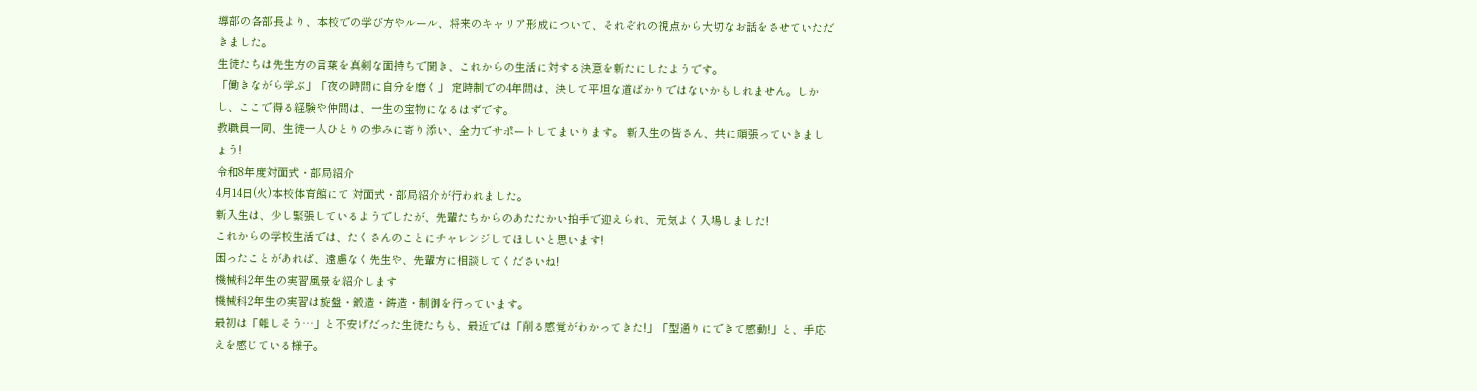導部の各部長より、本校での学び方やルール、将来のキャリア形成について、それぞれの視点から大切なお話をさせていただきました。
生徒たちは先生方の言葉を真剣な面持ちで聞き、これからの生活に対する決意を新たにしたようです。
「働きながら学ぶ」「夜の時間に自分を磨く」 定時制での4年間は、決して平坦な道ばかりではないかもしれません。しかし、ここで得る経験や仲間は、一生の宝物になるはずです。
教職員一同、生徒一人ひとりの歩みに寄り添い、全力でサポートしてまいります。 新入生の皆さん、共に頑張っていきましょう!
令和8年度対面式・部局紹介
4月14日(火)本校体育館にて 対面式・部局紹介が行われました。
新入生は、少し緊張しているようでしたが、先輩たちからのあたたかい拍手で迎えられ、元気よく入場しました!
これからの学校生活では、たくさんのことにチャレンジしてほしいと思います!
困ったことがあれば、遠慮なく先生や、先輩方に相談してくださいね!
機械科2年生の実習風景を紹介します
機械科2年生の実習は旋盤・鍛造・鋳造・制御を行っています。
最初は「難しそう…」と不安げだった生徒たちも、最近では「削る感覚がわかってきた!」「型通りにできて感動!」と、手応えを感じている様子。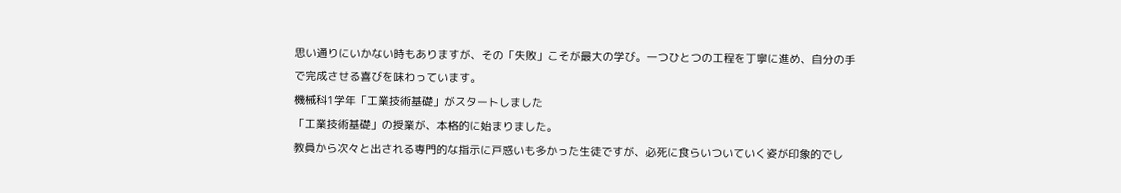思い通りにいかない時もありますが、その「失敗」こそが最大の学び。一つひとつの工程を丁寧に進め、自分の手で完成させる喜びを味わっています。
機械科1学年「工業技術基礎」がスタートしました
「工業技術基礎」の授業が、本格的に始まりました。
教員から次々と出される専門的な指示に戸惑いも多かった生徒ですが、必死に食らいついていく姿が印象的でし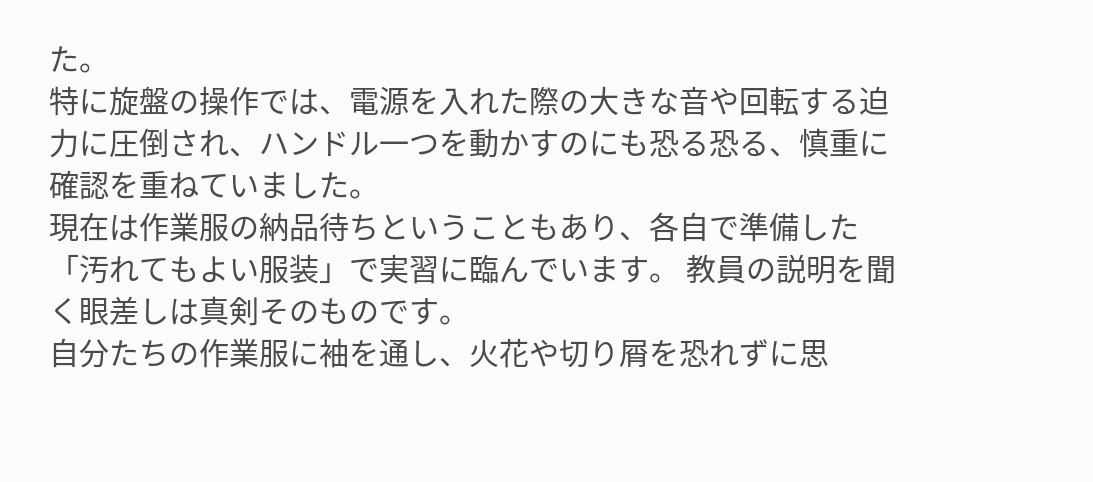た。
特に旋盤の操作では、電源を入れた際の大きな音や回転する迫力に圧倒され、ハンドル一つを動かすのにも恐る恐る、慎重に確認を重ねていました。
現在は作業服の納品待ちということもあり、各自で準備した「汚れてもよい服装」で実習に臨んでいます。 教員の説明を聞く眼差しは真剣そのものです。
自分たちの作業服に袖を通し、火花や切り屑を恐れずに思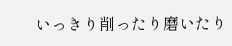いっきり削ったり磨いたり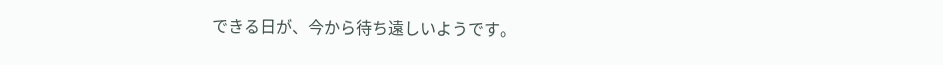できる日が、今から待ち遠しいようです。